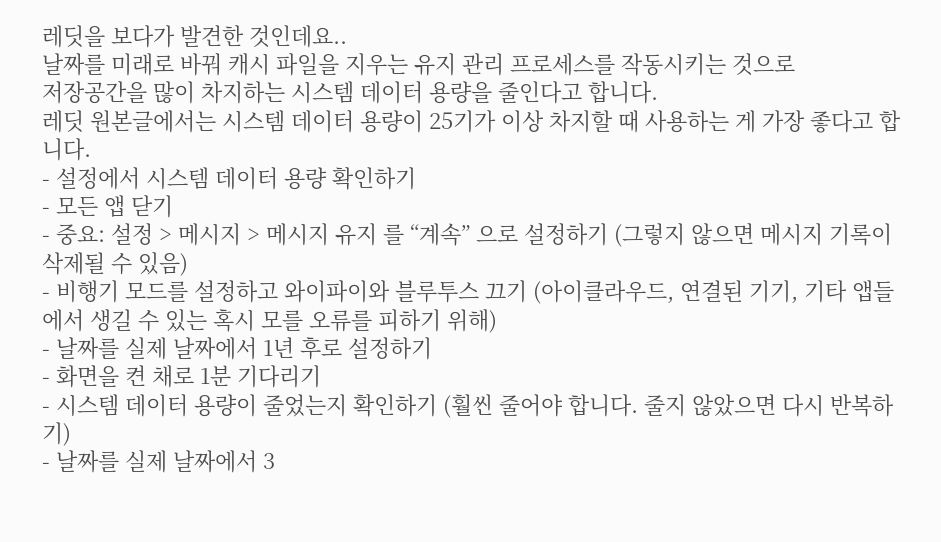레딧을 보다가 발견한 것인데요..
날짜를 미래로 바꿔 캐시 파일을 지우는 유지 관리 프로세스를 작동시키는 것으로
저장공간을 많이 차지하는 시스템 데이터 용량을 줄인다고 합니다.
레딧 원본글에서는 시스템 데이터 용량이 25기가 이상 차지할 때 사용하는 게 가장 좋다고 합니다.
- 설정에서 시스템 데이터 용량 확인하기
- 모든 앱 닫기
- 중요: 설정 > 메시지 > 메시지 유지 를 “계속” 으로 설정하기 (그렇지 않으면 메시지 기록이 삭제될 수 있음)
- 비행기 모드를 설정하고 와이파이와 블루투스 끄기 (아이클라우드, 연결된 기기, 기타 앱들에서 생길 수 있는 혹시 모를 오류를 피하기 위해)
- 날짜를 실제 날짜에서 1년 후로 설정하기
- 화면을 켠 채로 1분 기다리기
- 시스템 데이터 용량이 줄었는지 확인하기 (훨씬 줄어야 합니다. 줄지 않았으면 다시 반복하기)
- 날짜를 실제 날짜에서 3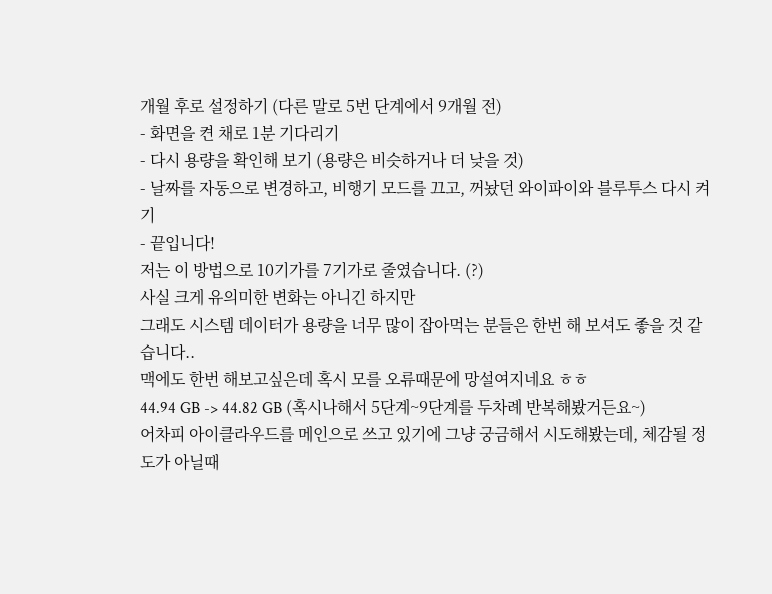개월 후로 설정하기 (다른 말로 5번 단계에서 9개월 전)
- 화면을 켠 채로 1분 기다리기
- 다시 용량을 확인해 보기 (용량은 비슷하거나 더 낮을 것)
- 날짜를 자동으로 변경하고, 비행기 모드를 끄고, 꺼놨던 와이파이와 블루투스 다시 켜기
- 끝입니다!
저는 이 방법으로 10기가를 7기가로 줄였습니다. (?)
사실 크게 유의미한 변화는 아니긴 하지만
그래도 시스템 데이터가 용량을 너무 많이 잡아먹는 분들은 한번 해 보셔도 좋을 것 같습니다..
맥에도 한번 해보고싶은데 혹시 모를 오류때문에 망설여지네요 ㅎㅎ
44.94 GB -> 44.82 GB (혹시나해서 5단계~9단계를 두차례 반복해봤거든요~)
어차피 아이클라우드를 메인으로 쓰고 있기에 그냥 궁금해서 시도해봤는데, 체감될 정도가 아닐때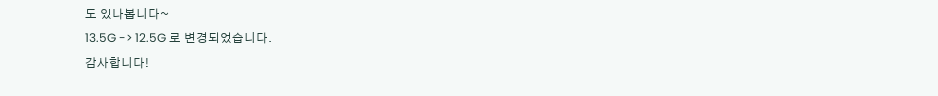도 있나봅니다~
13.5G -> 12.5G 로 변경되었습니다.
감사합니다!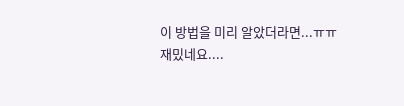이 방법을 미리 알았더라면...ㅠㅠ
재밌네요....